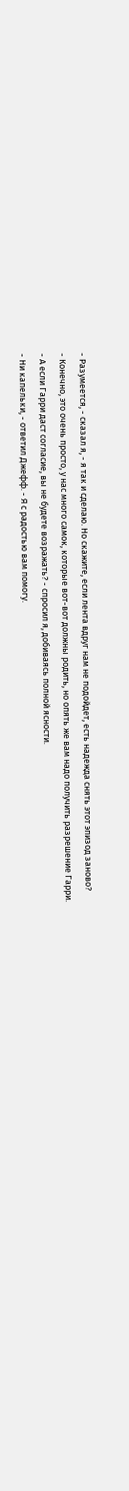- Разумеется, - сказал я, - я так и сделаю. Но скажите, если лента вдруг нам не подойдет, есть надежда снять этот эпизод заново?
- Конечно, это очень просто, у нас много самок, которые вот-вот должны родить, но опять же вам надо получить разрешение Гарри.
- А если Гарри даст согласие, вы не будете возражать? - спросил я, добиваясь полной ясности.
- Ни капельки, - ответил Джефф. - Я с радостью вам помогу.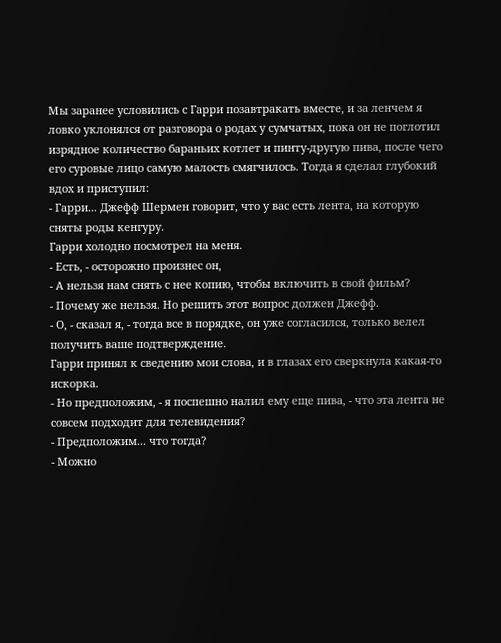Мы заранее условились с Гарри позавтракать вместе, и за ленчем я ловко уклонялся от разговора о родах у сумчатых, пока он не поглотил изрядное количество бараньих котлет и пинту-другую пива, после чего его суровые лицо самую малость смягчилось. Тогда я сделал глубокий вдох и приступил:
- Гарри... Джефф Шермен говорит, что у вас есть лента, на которую сняты роды кенгуру.
Гарри холодно посмотрел на меня.
- Есть, - осторожно произнес он,
- А нельзя нам снять с нее копию, чтобы включить в свой фильм?
- Почему же нельзя. Но решить этот вопрос должен Джефф.
- О, - сказал я, - тогда все в порядке, он уже согласился, только велел получить ваше подтверждение.
Гарри принял к сведению мои слова, и в глазах его сверкнула какая-то искорка.
- Но предположим, - я поспешно налил ему еще пива, - что эта лента не совсем подходит для телевидения?
- Предположим... что тогда?
- Можно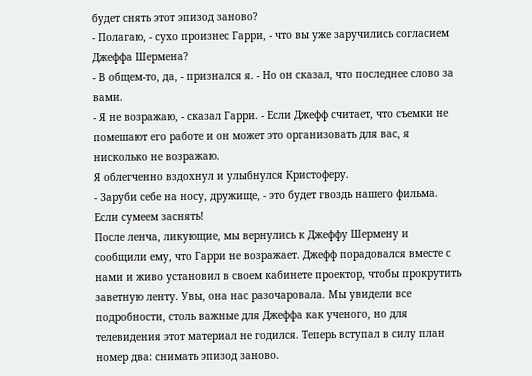будет снять этот эпизод заново?
- Полагаю, - сухо произнес Гарри, - что вы уже заручились согласием Джеффа Шермена?
- В общем-то, да, - признался я. - Но он сказал, что последнее слово за вами.
- Я не возражаю, - сказал Гарри. - Если Джефф считает, что съемки не помешают его работе и он может это организовать для вас, я нисколько не возражаю.
Я облегченно вздохнул и улыбнулся Кристоферу.
- Заруби себе на носу, дружище, - это будет гвоздь нашего фильма. Если сумеем заснять!
После ленча, ликующие, мы вернулись к Джеффу Шермену и сообщили ему, что Гарри не возражает. Джефф порадовался вместе с нами и живо установил в своем кабинете проектор, чтобы прокрутить заветную ленту. Увы, она нас разочаровала. Мы увидели все подробности, столь важные для Джеффа как ученого, но для телевидения этот материал не годился. Теперь вступал в силу план номер два: снимать эпизод заново.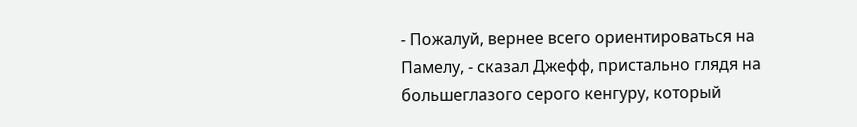- Пожалуй, вернее всего ориентироваться на Памелу, - сказал Джефф, пристально глядя на большеглазого серого кенгуру, который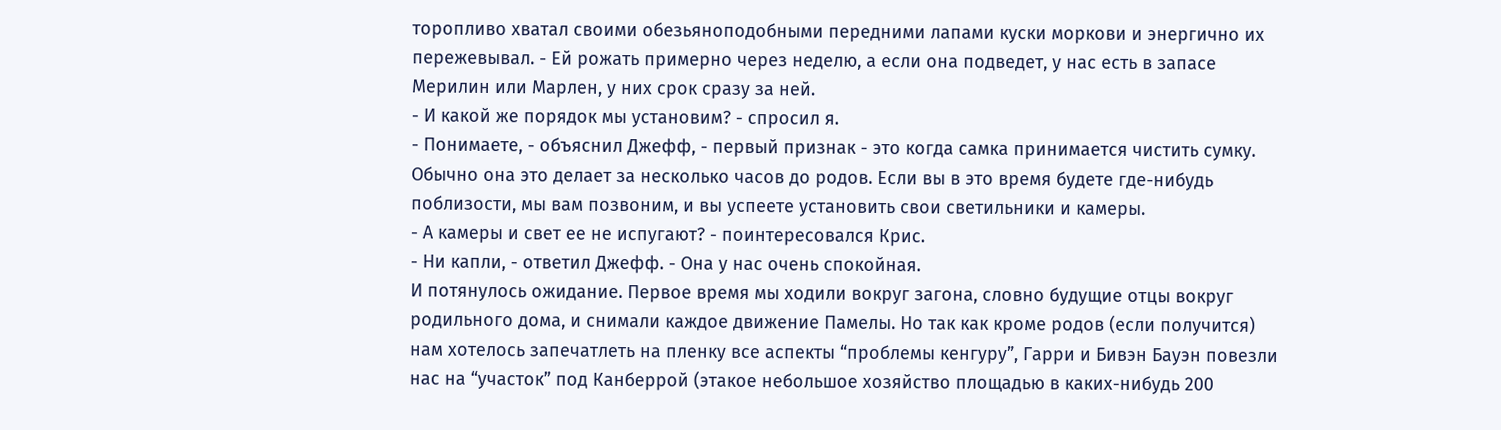торопливо хватал своими обезьяноподобными передними лапами куски моркови и энергично их пережевывал. - Ей рожать примерно через неделю, а если она подведет, у нас есть в запасе Мерилин или Марлен, у них срок сразу за ней.
- И какой же порядок мы установим? - спросил я.
- Понимаете, - объяснил Джефф, - первый признак - это когда самка принимается чистить сумку. Обычно она это делает за несколько часов до родов. Если вы в это время будете где-нибудь поблизости, мы вам позвоним, и вы успеете установить свои светильники и камеры.
- А камеры и свет ее не испугают? - поинтересовался Крис.
- Ни капли, - ответил Джефф. - Она у нас очень спокойная.
И потянулось ожидание. Первое время мы ходили вокруг загона, словно будущие отцы вокруг родильного дома, и снимали каждое движение Памелы. Но так как кроме родов (если получится) нам хотелось запечатлеть на пленку все аспекты “проблемы кенгуру”, Гарри и Бивэн Бауэн повезли нас на “участок” под Канберрой (этакое небольшое хозяйство площадью в каких-нибудь 200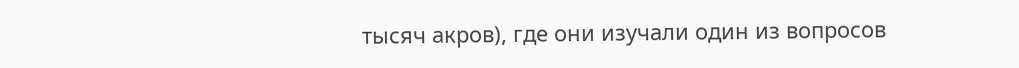тысяч акров), где они изучали один из вопросов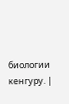биологии кенгуру. |